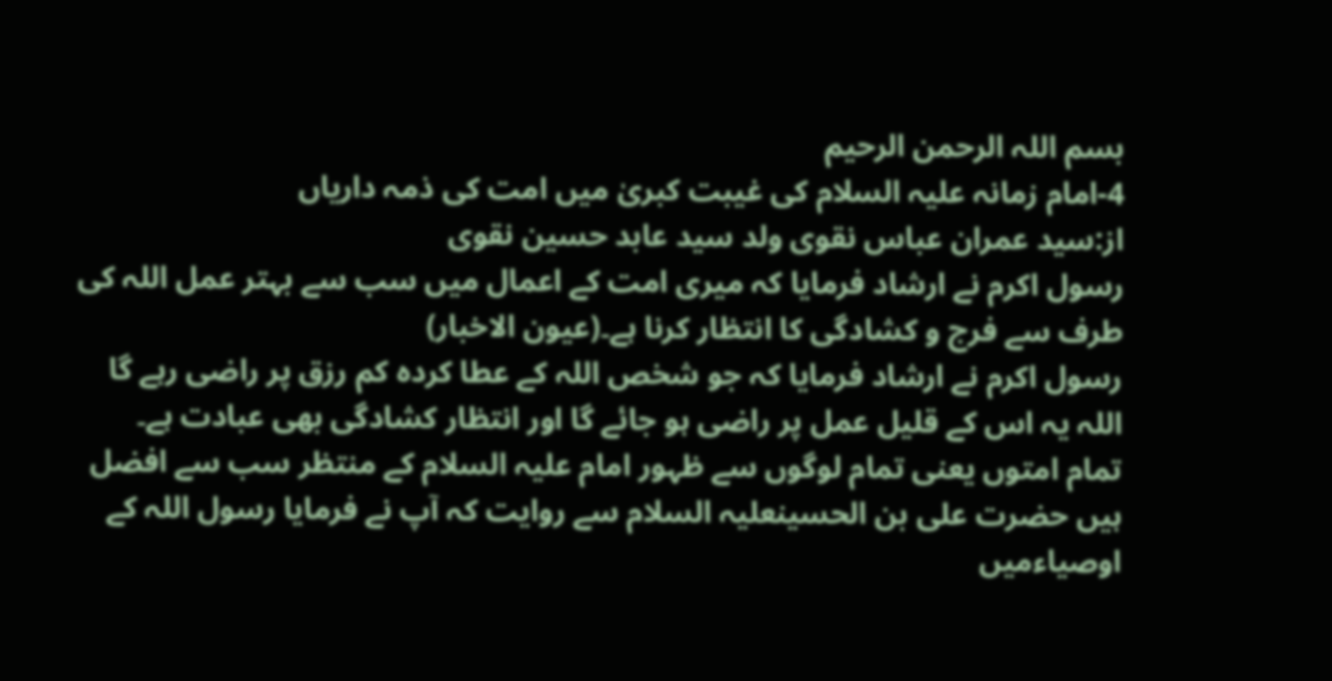بسم اللہ الرحمن الرحیم
4-امام زمانہ علیہ السلام کی غیبت کبریٰ میں امت کی ذمہ داریاں
از:سید عمران عباس نقوی ولد سید عابد حسین نقوی
رسول اکرم نے ارشاد فرمایا کہ میری امت کے اعمال میں سب سے بہتر عمل اللہ کی طرف سے فرج و کشادگی کا انتظار کرنا ہے۔(عیون الاخبار)
رسول اکرم نے ارشاد فرمایا کہ جو شخص اللہ کے عطا کردہ کم رزق پر راضی رہے گا اللہ یہ اس کے قلیل عمل پر راضی ہو جائے گا اور انتظار کشادگی بھی عبادت ہے۔
تمام امتوں یعنی تمام لوگوں سے ظہور امام علیہ السلام کے منتظر سب سے افضل ہیں حضرت علی بن الحسینعلیہ السلام سے روایت کہ آپ نے فرمایا رسول اللہ کے اوصیاءمیں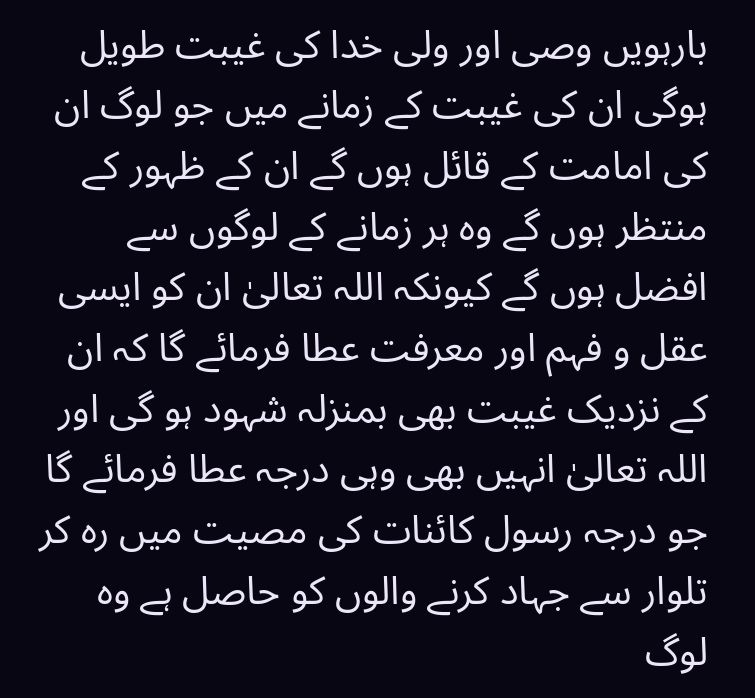بارہویں وصی اور ولی خدا کی غیبت طویل ہوگی ان کی غیبت کے زمانے میں جو لوگ ان کی امامت کے قائل ہوں گے ان کے ظہور کے منتظر ہوں گے وہ ہر زمانے کے لوگوں سے افضل ہوں گے کیونکہ اللہ تعالیٰ ان کو ایسی عقل و فہم اور معرفت عطا فرمائے گا کہ ان کے نزدیک غیبت بھی بمنزلہ شہود ہو گی اور اللہ تعالیٰ انہیں بھی وہی درجہ عطا فرمائے گا جو درجہ رسول کائنات کی مصیت میں رہ کر تلوار سے جہاد کرنے والوں کو حاصل ہے وہ لوگ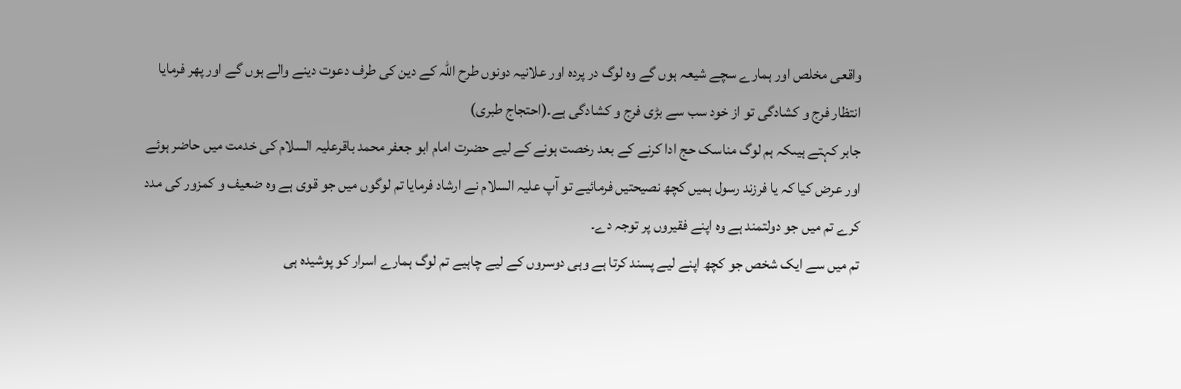واقعی مخلص اور ہمارے سچے شیعہ ہوں گے وہ لوگ در پردہ اور علانیہ دونوں طرح اللہ کے دین کی طرف دعوت دینے والے ہوں گے اور پھر فرمایا انتظار فرج و کشادگی تو از خود سب سے بڑی فرج و کشادگی ہے۔(احتجاج طبری)
جابر کہتے ہیںکہ ہم لوگ مناسک حج ادا کرنے کے بعد رخصت ہونے کے لیے حضرت امام ابو جعفر محمد باقرعلیہ السلام کی خدمت میں حاضر ہوئے اور عرض کیا کہ یا فرزند رسول ہمیں کچھ نصیحتیں فرمائیے تو آپ علیہ السلام نے ارشاد فرمایا تم لوگوں میں جو قوی ہے وہ ضعیف و کمزور کی مدد کرے تم میں جو دولتمند ہے وہ اپنے فقیروں پر توجہ دے۔
تم میں سے ایک شخص جو کچھ اپنے لیے پسند کرتا ہے وہی دوسروں کے لیے چاہیے تم لوگ ہمارے اسرار کو پوشیدہ ہی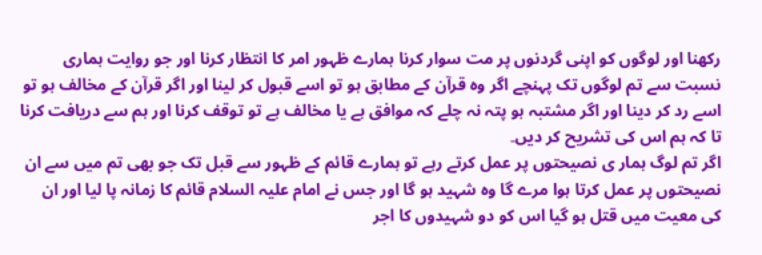رکھنا اور لوگوں کو اپنی گردنوں پر مت سوار کرنا ہمارے ظہور امر کا انتظار کرنا اور جو روایت ہماری نسبت سے تم لوگوں تک پہنچے اگر وہ قرآن کے مطابق ہو تو اسے قبول کر لینا اور اگر قرآن کے مخالف ہو تو اسے رد کر دینا اور اگر مشتبہ ہو پتہ نہ چلے کہ موافق ہے یا مخالف ہے تو توقف کرنا اور ہم سے دریافت کرنا تا کہ ہم اس کی تشریح کر دیں۔
اگر تم لوگ ہمار ی نصیحتوں پر عمل کرتے رہے تو ہمارے قائم کے ظہور سے قبل تک جو بھی تم میں سے ان نصیحتوں پر عمل کرتا ہوا مرے گا وہ شہید ہو گا اور جس نے امام علیہ السلام قائم کا زمانہ پا لیا اور ان کی معیت میں قتل ہو گیا اس کو دو شہیدوں کا اجر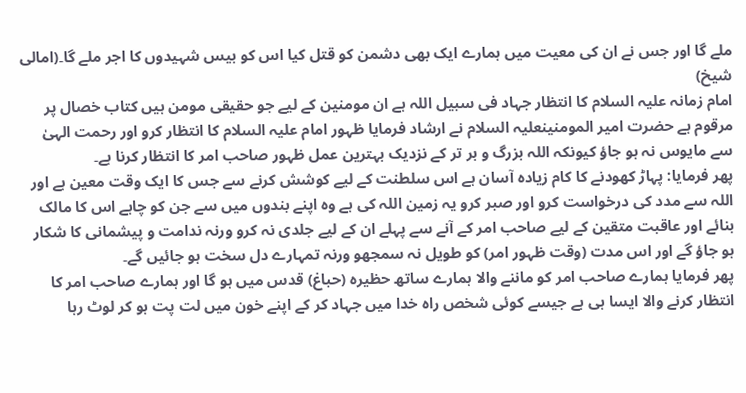ملے گا اور جس نے ان کی معیت میں ہمارے ایک بھی دشمن کو قتل کیا اس کو بیس شہیدوں کا اجر ملے گا۔(امالی شیخ)
امام زمانہ علیہ السلام کا انتظار جہاد فی سبیل اللہ ہے ان مومنین کے لیے جو حقیقی مومن ہیں کتاب خصال پر مرقوم ہے حضرت امیر المومنینعلیہ السلام نے ارشاد فرمایا ظہور امام علیہ السلام کا انتظار کرو اور رحمت الہیٰ سے مایوس نہ ہو جاؤ کیونکہ اللہ بزرگ و بر تر کے نزدیک بہترین عمل ظہور صاحب امر کا انتظار کرنا ہے۔
پھر فرمایا: پہاڑ کھودنے کا کام زیادہ آسان ہے اس سلطنت کے لیے کوشش کرنے سے جس کا ایک وقت معین ہے اور اللہ سے مدد کی درخواست کرو اور صبر کرو یہ زمین اللہ کی ہے وہ اپنے بندوں میں سے جن کو چاہے اس کا مالک بنائے اور عاقبت متقین کے لیے صاحب امر کے آنے سے پہلے ان کے لیے جلدی نہ کرو ورنہ ندامت و پیشمانی کا شکار ہو جاؤ گے اور اس مدت (وقت ظہور امر) کو طویل نہ سمجھو ورنہ تمہارے دل سخت ہو جائیں گے۔
پھر فرمایا ہمارے صاحب امر کو ماننے والا ہمارے ساتھ حظیرہ (حباغ) قدس میں ہو گا اور ہمارے صاحب امر کا انتظار کرنے والا ایسا ہی ہے جیسے کوئی شخص راہ خدا میں جہاد کر کے اپنے خون میں لت پت ہو کر لوٹ رہا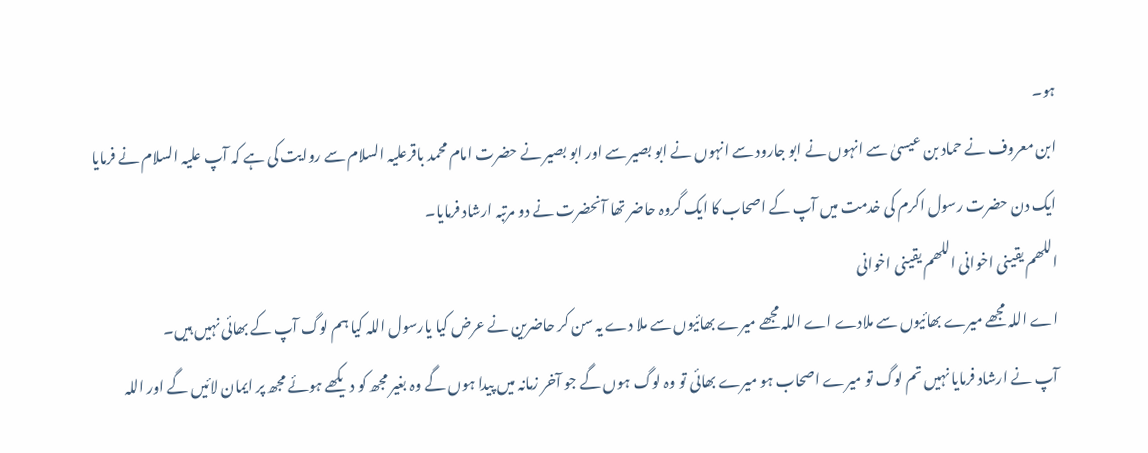ہو۔
ابن معروف نے حماد بن عیسیٰ سے انہوں نے ابو جارود سے انہوں نے ابو بصیر سے اور ابو بصیر نے حضرت امام محمد باقرعلیہ السلام سے روایت کی ہے کہ آپ علیہ السلام نے فرمایا ایک دن حضرت رسول اکرم کی خدمت میں آپ کے اصحاب کا ایک گروہ حاضر تھا آنحضرت نے دو مرتبہ ارشاد فرمایا۔
اللھم یقینی اخوانی اللھم یقینی اخوانی
اے اللہ مجھے میرے بھائیوں سے ملادے اے اللہ مجھے میرے بھائیوں سے ملا دے یہ سن کر حاضرین نے عرض کیا یارسول اللہ کیا ہم لوگ آپ کے بھائی نہیں ہیں۔
آپ نے ارشاد فرمایا نہیں تم لوگ تو میرے اصحاب ہو میرے بھائی تو وہ لوگ ہوں گے جو آخر زمانہ میں پیدا ہوں گے وہ بغیر مجھ کو دیکھے ہوئے مجھ پر ایمان لائیں گے اور اللہ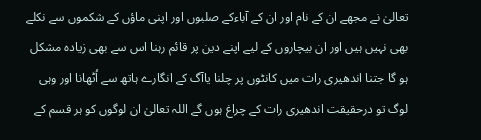تعالیٰ نے مجھے ان کے نام اور ان کے آباءکے صلبوں اور اپنی ماؤں کے شکموں سے نکلے بھی نہیں ہیں اور ان بیچاروں کے لیے اپنے دین پر قائم رہنا اس سے بھی زیادہ مشکل ہو گا جتنا اندھیری رات میں کانٹوں پر چلنا یاآگ کے انگارے ہاتھ سے اُٹھانا اور وہی لوگ تو درحقیقت اندھیری رات کے چراغ ہوں گے اللہ تعالیٰ ان لوگوں کو ہر قسم کے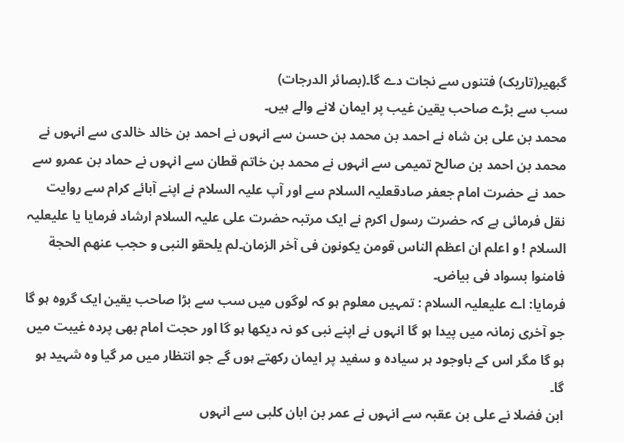گبھیر(تاریک) فتنوں سے نجات دے گا۔(بصائر الدرجات)
سب سے بڑے صاحب یقین غیب پر ایمان لانے والے ہیں۔
محمد بن علی بن شاہ نے احمد بن محمد بن حسن سے انہوں نے احمد بن خالد خالدی سے انہوں نے محمد بن احمد بن صالح تمیمی سے انہوں نے محمد بن خاتم قطان سے انہوں نے حماد بن عمرو سے حمد نے حضرت امام جعفر صادقعلیہ السلام سے اور آپ علیہ السلام نے اپنے آبائے کرام سے روایت نقل فرمائی ہے کہ حضرت رسول اکرم نے ایک مرتبہ حضرت علی علیہ السلام ارشاد فرمایا یا علیعلیہ السلام ! و اعلم ان اعظم الناس قومن یکونون فی آخر الزمان۔لم یلحقو النبی و حجب عنھم الحجة فامنوا بسواد فی بیاض۔
فرمایا: اے علیعلیہ السلام : تمہیں معلوم ہو کہ لوگوں میں سب سے بڑا صاحب یقین ایک گروہ ہو گا جو آخری زمانہ میں پیدا ہو گا انہوں نے اپنے نبی کو نہ دیکھا ہو گا اور حجت امام بھی پردہ غیبت میں ہو گا مگر اس کے باوجود ہر سیادہ و سفید پر ایمان رکھتے ہوں گے جو انتظار میں مر گیا وہ شہید ہو گا۔
ابن فضلا نے علی بن عقبہ سے انہوں نے عمر بن ابان کلبی سے انہوں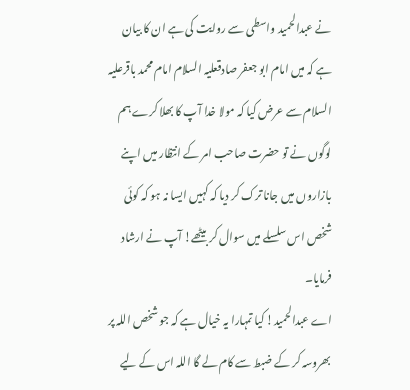نے عبدالحمید واسطی سے روایت کی ہے ان کا بیان ہے کہ میں امام ابو جعفر صادقعلیہ السلام امام محمد باقرعلیہ السلام سے عرض کیا کہ مولا خدا آپ کا بھلا کرے ہم لوگوں نے تو حضرت صاحب امر کے انتظار میں اپنے بازاروں میں جانا ترک کر دیا کہ کہیں ایسا نہ ہو کہ کوئی شخص اس سلسلے میں سوال کر بیٹھے! آپ نے ارشاد فرمایا۔
اے عبدالحمید! کیا تمہارا یہ خیال ہے کہ جو شخص اللہ پر بھروسہ کر کے ضبط سے کام لے گا اللہ اس کے لیے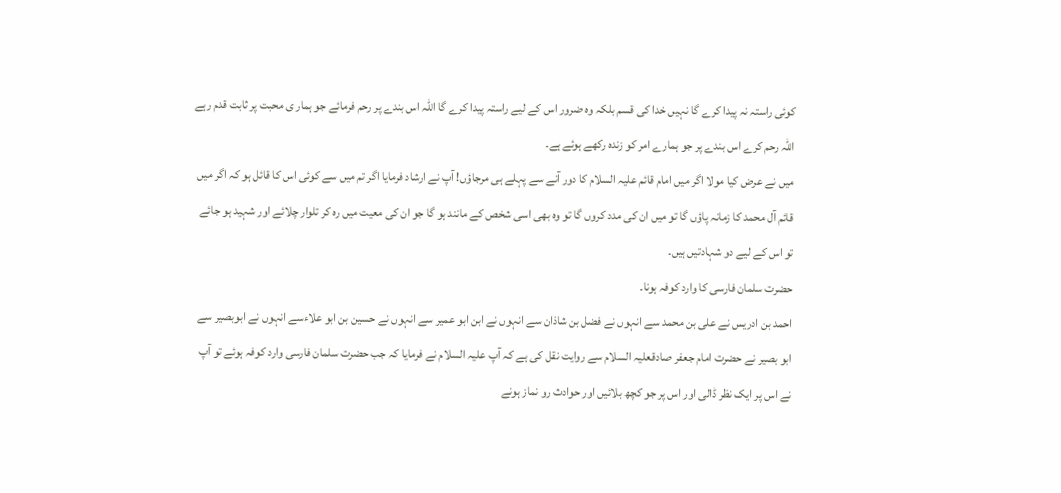کوئی راستہ نہ پیدا کرے گا نہیں خدا کی قسم بلکہ وہ ضرور اس کے لیے راستہ پیدا کرے گا اللہ اس بندے پر رحم فرمائے جو ہمار ی محبت پر ثابت قدم رہے اللہ رحم کرے اس بندے پر جو ہمارے امر کو زندہ رکھے ہوئے ہے۔
میں نے عرض کیا مولا اگر میں امام قائم علیہ السلام کا دور آنے سے پہلے ہی مرجاؤں! آپ نے ارشاد فرمایا اگر تم میں سے کوئی اس کا قائل ہو کہ اگر میں قائم آل محمد کا زمانہ پاؤں گا تو میں ان کی مدد کروں گا تو وہ بھی اسی شخص کے مانند ہو گا جو ان کی معیت میں رہ کر تلوار چلائے اور شہید ہو جائے تو اس کے لیے دو شہادتیں ہیں۔
حضرت سلمان فارسی کا وارد کوفہ ہونا۔
احمد بن ادریس نے علی بن محمد سے انہوں نے فضل بن شاذان سے انہوں نے ابن ابو عمیر سے انہوں نے حسین بن ابو علاءسے انہوں نے ابوبصیر سے ابو بصیر نے حضرت امام جعفر صادقعلیہ السلام سے روایت نقل کی ہے کہ آپ علیہ السلام نے فرمایا کہ جب حضرت سلمان فارسی وارد کوفہ ہوئے تو آپ نے اس پر ایک نظر ڈالی اور اس پر جو کچھ بلائیں اور حوادث رو نماز ہونے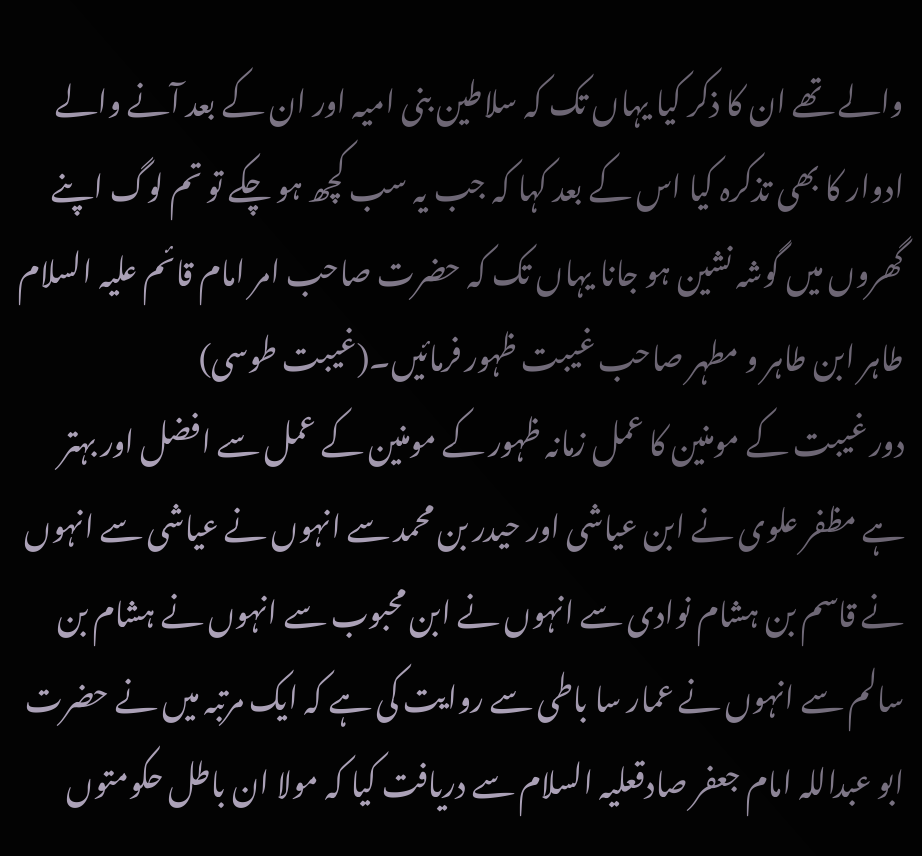والے تھے ان کا ذکر کیا یہاں تک کہ سلاطین بنی امیہ اور ان کے بعد آنے والے ادوار کا بھی تذکرہ کیا اس کے بعد کہا کہ جب یہ سب کچھ ہو چکے تو تم لوگ اپنے گھروں میں گوشہ نشین ہو جانا یہاں تک کہ حضرت صاحب امر امام قائم علیہ السلام طاہر ابن طاہر و مطہر صاحب غیبت ظہور فرمائیں۔(غیبت طوسی)
دور غیبت کے مومنین کا عمل زمانہ ظہور کے مومنین کے عمل سے افضل اور بہتر ہے مظفر علوی نے ابن عیاشی اور حیدر بن محمد سے انہوں نے عیاشی سے انہوں نے قاسم بن ہشام نوادی سے انہوں نے ابن محبوب سے انہوں نے ہشام بن سالم سے انہوں نے عمار سا باطی سے روایت کی ہے کہ ایک مرتبہ میں نے حضرت ابو عبداللہ امام جعفر صادقعلیہ السلام سے دریافت کیا کہ مولا ان باطل حکومتوں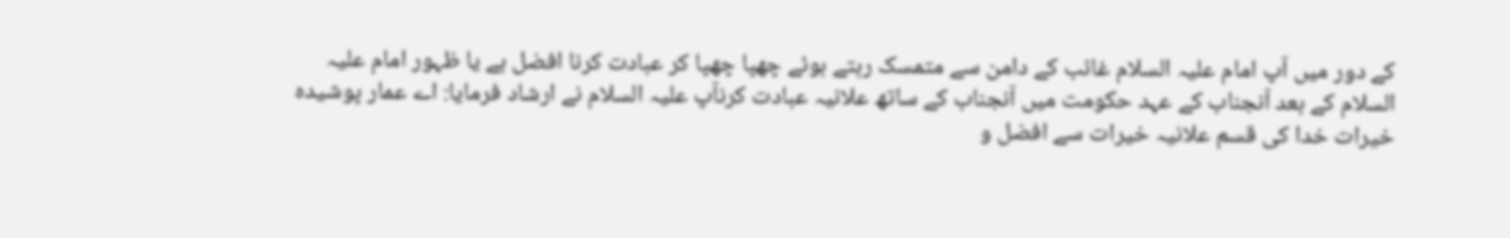کے دور میں آپ امام علیہ السلام غائب کے دامن سے متمسک رہتے ہوئے چھپا چھپا کر عبادت کرنا افضل ہے یا ظہور امام علیہ السلام کے بعد آنجناب کے عہد حکومت میں آنجناب کے ساتھ علانیہ عبادت کرنآپ علیہ السلام نے ارشاد فرمایا: اے عمار پوشیدہ خیرات خدا کی قسم علانیہ خیرات سے افضل و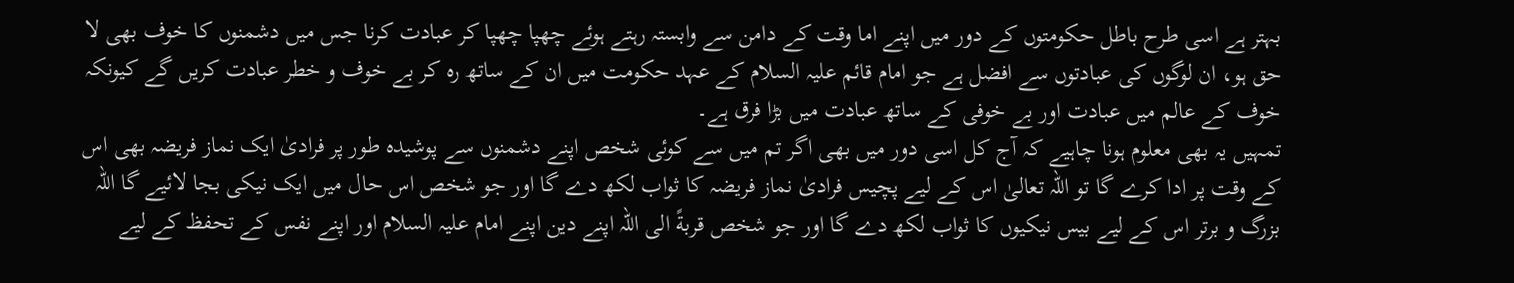بہتر ہے اسی طرح باطل حکومتوں کے دور میں اپنے اما وقت کے دامن سے وابستہ رہتے ہوئے چھپا چھپا کر عبادت کرنا جس میں دشمنوں کا خوف بھی لا حق ہو، ان لوگوں کی عبادتوں سے افضل ہے جو امام قائم علیہ السلام کے عہد حکومت میں ان کے ساتھ رہ کر بے خوف و خطر عبادت کریں گے کیونکہ خوف کے عالم میں عبادت اور بے خوفی کے ساتھ عبادت میں بڑا فرق ہے۔
تمہیں یہ بھی معلوم ہونا چاہیے کہ آج کل اسی دور میں بھی اگر تم میں سے کوئی شخص اپنے دشمنوں سے پوشیدہ طور پر فرادیٰ ایک نماز فریضہ بھی اس کے وقت پر ادا کرے گا تو اللہ تعالیٰ اس کے لیے پچیس فرادیٰ نماز فریضہ کا ثواب لکھ دے گا اور جو شخص اس حال میں ایک نیکی بجا لائیے گا اللہ بزرگ و برتر اس کے لیے بیس نیکیوں کا ثواب لکھ دے گا اور جو شخص قربةً الی اللہ اپنے دین اپنے امام علیہ السلام اور اپنے نفس کے تحفظ کے لیے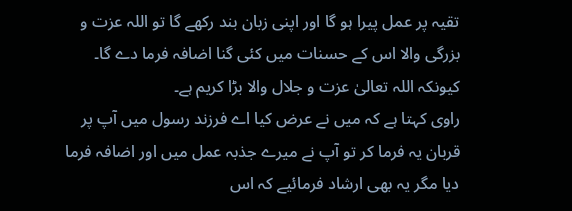تقیہ پر عمل پیرا ہو گا اور اپنی زبان بند رکھے گا تو اللہ عزت و بزرگی والا اس کے حسنات میں کئی گنا اضافہ فرما دے گا۔
کیونکہ اللہ تعالیٰ عزت و جلال والا بڑا کریم ہے۔
راوی کہتا ہے کہ میں نے عرض کیا اے فرزند رسول میں آپ پر قربان یہ فرما کر تو آپ نے میرے جذبہ عمل میں اور اضافہ فرما دیا مگر یہ بھی ارشاد فرمائیے کہ اس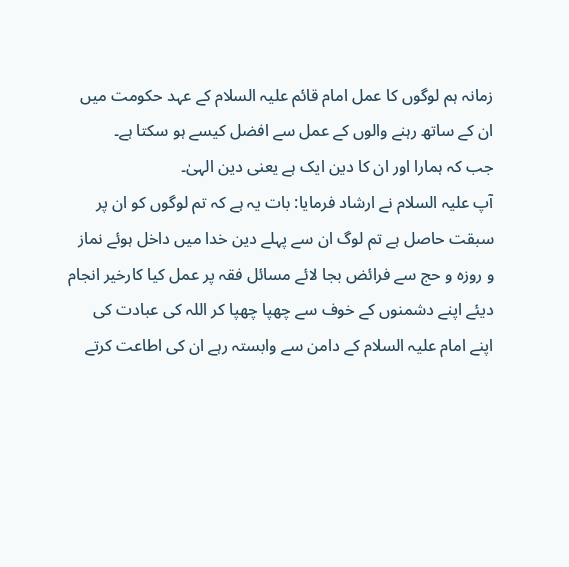زمانہ ہم لوگوں کا عمل امام قائم علیہ السلام کے عہد حکومت میں ان کے ساتھ رہنے والوں کے عمل سے افضل کیسے ہو سکتا ہے۔
جب کہ ہمارا اور ان کا دین ایک ہے یعنی دین الہیٰ۔
آپ علیہ السلام نے ارشاد فرمایا: بات یہ ہے کہ تم لوگوں کو ان پر سبقت حاصل ہے تم لوگ ان سے پہلے دین خدا میں داخل ہوئے نماز و روزہ و حج سے فرائض بجا لائے مسائل فقہ پر عمل کیا کارخیر انجام دیئے اپنے دشمنوں کے خوف سے چھپا چھپا کر اللہ کی عبادت کی اپنے امام علیہ السلام کے دامن سے وابستہ رہے ان کی اطاعت کرتے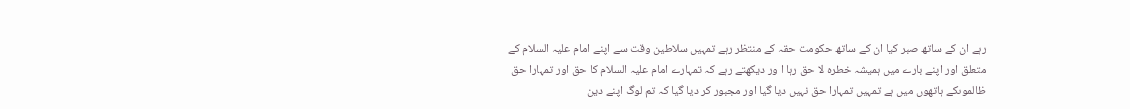رہے ان کے ساتھ صبر کیا ان کے ساتھ حکومت حقہ کے منتظر رہے تمہیں سلاطین وقت سے اپنے امام علیہ السلام کے متعلق اور اپنے بارے میں ہمیشہ خطرہ لا حق رہا ا ور دیکھتے رہے کہ تمہارے امام علیہ السلام کا حق اور تمہارا حق ظالموںکے ہاتھوں میں ہے تمہیں تمہارا حق نہیں دیا گیا اور مجبور کر دیا گیا کہ تم لوگ اپنے دین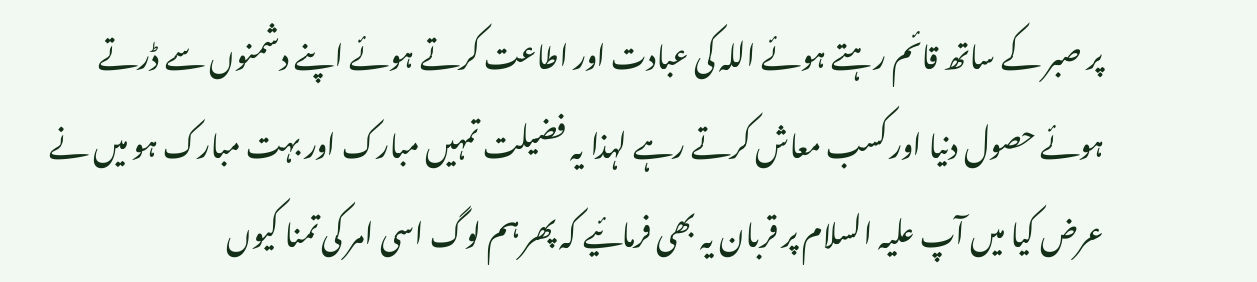پر صبر کے ساتھ قائم رہتے ہوئے اللہ کی عبادت اور اطاعت کرتے ہوئے اپنے دشمنوں سے ڈرتے ہوئے حصول دنیا اور کسب معاش کرتے رہے لہذا یہ فضیلت تمہیں مبارک اور بہت مبارک ہو میں نے عرض کیا میں آپ علیہ السلام پر قربان یہ بھی فرمائیے کہ پھر ہم لوگ اسی امر کی تمنا کیوں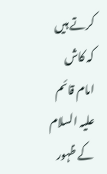کرتے ہیں کہ کاش امام قائم علیہ السلام کے ظہور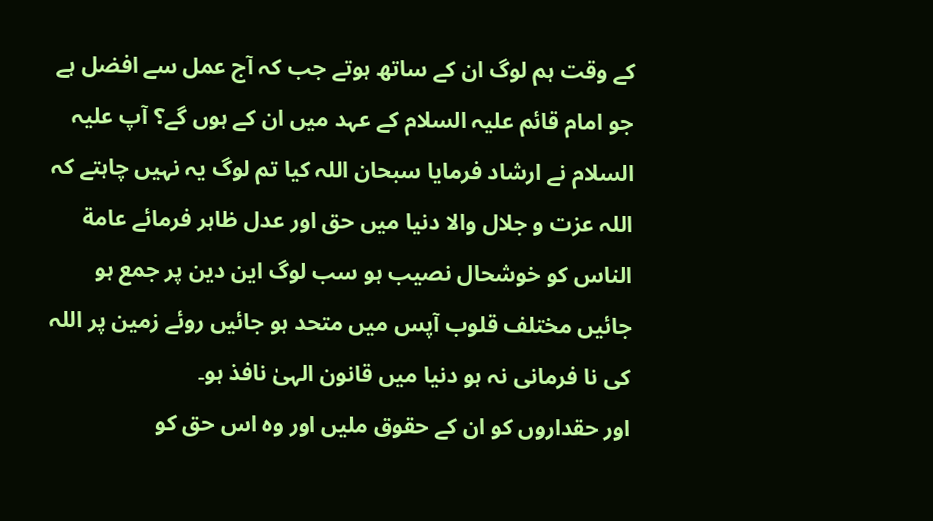کے وقت ہم لوگ ان کے ساتھ ہوتے جب کہ آج عمل سے افضل ہے جو امام قائم علیہ السلام کے عہد میں ان کے ہوں گے؟ آپ علیہ السلام نے ارشاد فرمایا سبحان اللہ کیا تم لوگ یہ نہیں چاہتے کہ اللہ عزت و جلال والا دنیا میں حق اور عدل ظاہر فرمائے عامة الناس کو خوشحال نصیب ہو سب لوگ این دین پر جمع ہو جائیں مختلف قلوب آپس میں متحد ہو جائیں روئے زمین پر اللہ کی نا فرمانی نہ ہو دنیا میں قانون الہیٰ نافذ ہو۔
اور حقداروں کو ان کے حقوق ملیں اور وہ اس حق کو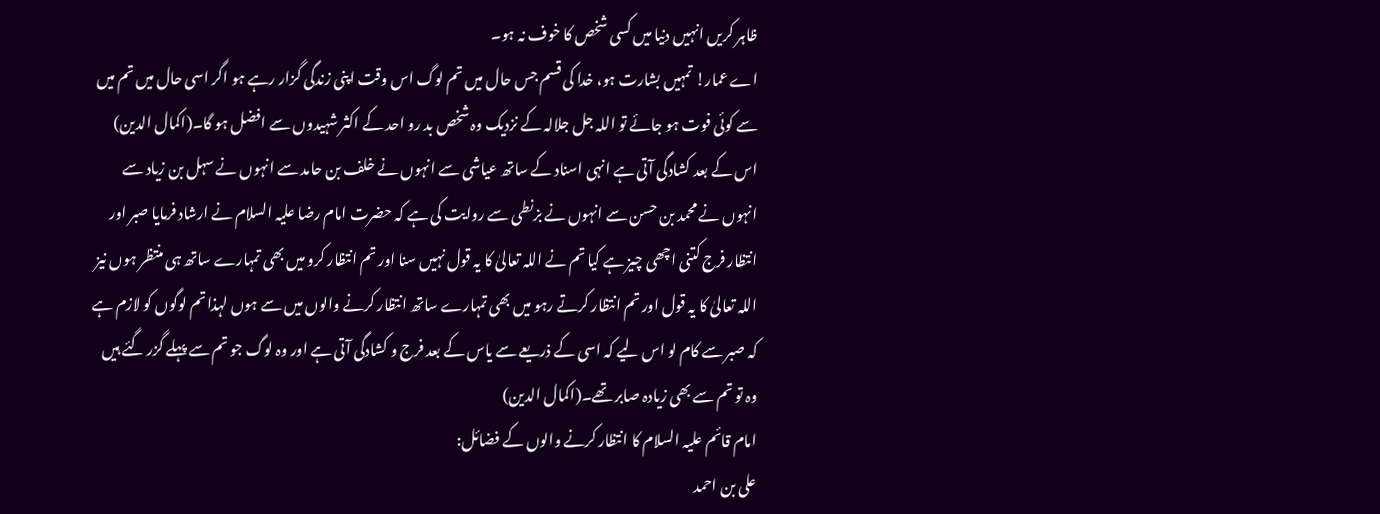ظاہر کریں انہیں دنیا میں کسی شخص کا خوف نہ ہو۔
اے عمار! تمہیں بشارت ہو، خدا کی قسم جس حال میں تم لوگ اس وقت اپنی زندگی گزار رہے ہو اگر اسی حال میں تم میں سے کوئی فوت ہو جائے تو اللہ جل جلالہ کے نزدیک وہ شخص بد رو احد کے اکثر شہیدوں سے افضل ہو گا۔(اکمال الدین)
اس کے بعد کشادگی آتی ہے انہی اسناد کے ساتھ عیاشی سے انہوں نے خلف بن حامد سے انہوں نے سہل بن زیاد سے انہوں نے محمد بن حسن سے انہوں نے بزنطی سے روایت کی ہے کہ حضرت امام رضا علیہ السلام نے ارشاد فرمایا صبر اور انتظار فرج کتنی اچھی چیز ہے کیا تم نے اللہ تعالیٰ کا یہ قول نہیں سنا اور تم انتظار کرو میں بھی تمہارے ساتھ ہی منتظر ہوں نیز اللہ تعالیٰ کا یہ قول اور تم انتظار کرتے رہو میں بھی تمہارے ساتھ انتظار کرنے والوں میں سے ہوں لہذا تم لوگوں کو لازم ہے کہ صبر سے کام لو اس لیے کہ اسی کے ذریعے سے یاس کے بعد فرج و کشادگی آتی ہے اور وہ لوگ جو تم سے پہلے گزر گئے ہیں وہ تو تم سے بھی زیادہ صابر تھے۔(اکمال الدین)
امام قائم علیہ السلام کا انتظار کرنے والوں کے فضائل:
علی بن احمد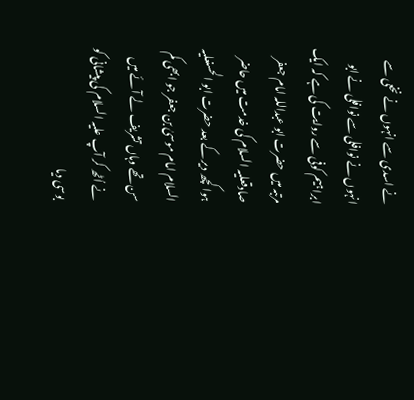نے اسدی سے انہوں نے نخعی سے انہوں نے نوافلی سے نوافلی نے ابو ابراہیم کوفی سے روایت کی ہے کہ ایک مرتبہ میں حضرت ابو عبداللہ امام جعفر صادقعلیہ السلام کی خدمت میں حاضر ہوا کچھ دیر کے بعد حضرت ابو الحسنعلیہ السلام امام موسیٰ بن جعفر جو ابھی کم سن تھے وہاں تشریف لے آئے میں نے اُٹھ کر آپ علیہ السلام کی پیشانی کو بوسی دیا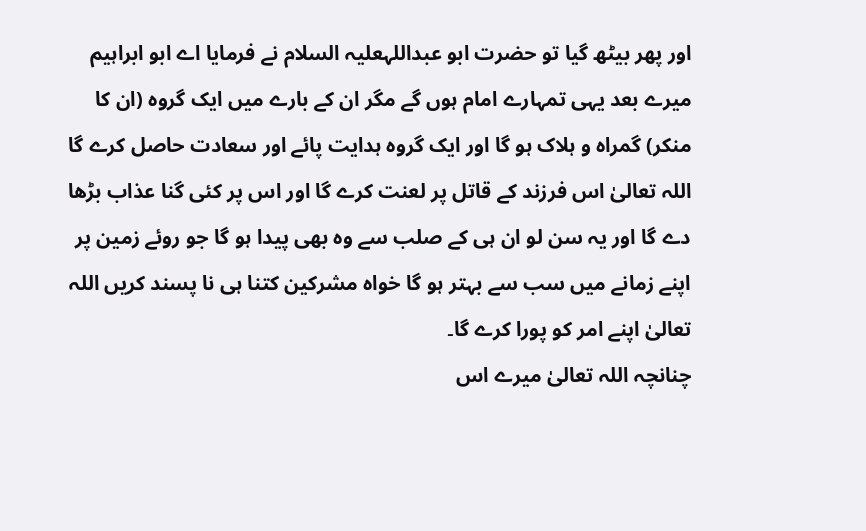اور پھر بیٹھ گیا تو حضرت ابو عبداللہعلیہ السلام نے فرمایا اے ابو ابراہیم میرے بعد یہی تمہارے امام ہوں گے مگر ان کے بارے میں ایک گروہ (ان کا منکر) گمراہ و ہلاک ہو گا اور ایک گروہ ہدایت پائے اور سعادت حاصل کرے گا اللہ تعالیٰ اس فرزند کے قاتل پر لعنت کرے گا اور اس پر کئی گنا عذاب بڑھا دے گا اور یہ سن لو ان ہی کے صلب سے وہ بھی پیدا ہو گا جو روئے زمین پر اپنے زمانے میں سب سے بہتر ہو گا خواہ مشرکین کتنا ہی نا پسند کریں اللہ تعالیٰ اپنے امر کو پورا کرے گا۔
چنانچہ اللہ تعالیٰ میرے اس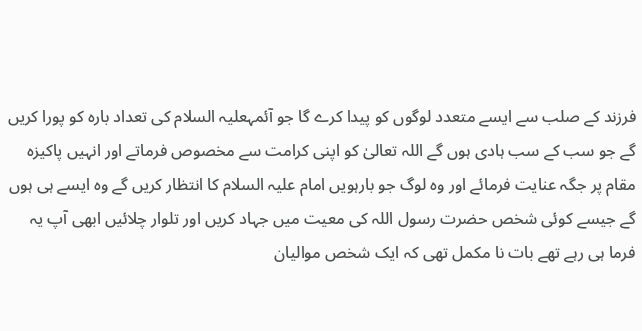فرزند کے صلب سے ایسے متعدد لوگوں کو پیدا کرے گا جو آئمہعلیہ السلام کی تعداد بارہ کو پورا کریں گے جو سب کے سب ہادی ہوں گے اللہ تعالیٰ کو اپنی کرامت سے مخصوص فرماتے اور انہیں پاکیزہ مقام پر جگہ عنایت فرمائے اور وہ لوگ جو بارہویں امام علیہ السلام کا انتظار کریں گے وہ ایسے ہی ہوں گے جیسے کوئی شخص حضرت رسول اللہ کی معیت میں جہاد کریں اور تلوار چلائیں ابھی آپ یہ فرما ہی رہے تھے بات نا مکمل تھی کہ ایک شخص موالیان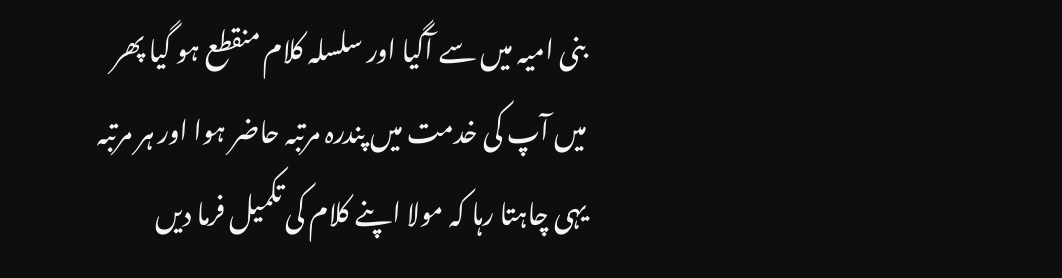بنی امیہ میں سے آگیا اور سلسلہ کلام منقطع ہو گیا پھر میں آپ کی خدمت میں پندرہ مرتبہ حاضر ہوا اور ہر مرتبہ یہی چاہتا رہا کہ مولا اپنے کلام کی تکمیل فرما دیں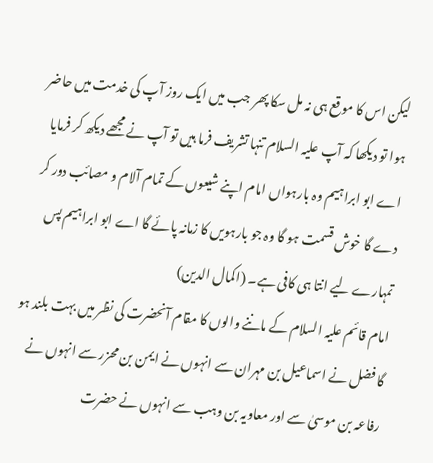لیکن اس کا موقع ہی نہ مل سکا پھر جب میں ایک روز آپ کی خدمت میں حاضر ہوا تو دیکھا کہ آپ علیہ السلام تنہا تشریف فرما ہیں تو آپ نے مجھے دیکھ کر فرمایا اے ابو ابراہیم وہ بارہواں امام اپنے شیعوں کے تمام آلام و مصائب دور کر دے گا خوش قسمت ہو گا وہ جو بارہویں کا زمانہ پائے گا اے ابو ابراہیم پس تمہارے لیے انتا ہی کافی ہے۔ (اکمال الدین)
امام قائم علیہ السلام کے ماننے والوں کا مقام آنحضرت کی نظر میں بہت بلند ہو گا فضل نے اسماعیل بن مہران سے انہوں نے ایمن بن محزر سے انہوں نے رفاعہ بن موسیٰ سے اور معاویہ بن وہب سے انہوں نے حضرت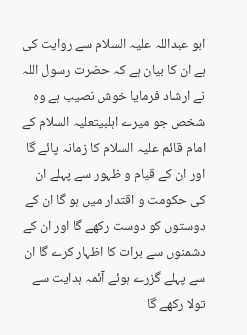ابو عبداللہ علیہ السلام سے روایت کی ہے ان کا بیان ہے کہ حضرت رسول اللہ نے ارشاد فرمایا خوش نصیب ہے وہ شخص جو میرے اہلبیتعلیہ السلام کے امام قائم علیہ السلام کا زمانہ پائے گا اور ان کے قیام و ظہور سے پہلے ان کی حکومت و اقتدار میں ہو گا ان کے دوستوں کو دوست رکھے گا اور ان کے دشمنوں سے برات کا اظہار کرے گا ان سے پہلے گزرے ہوئے آئمہ ہدایت سے تولا رکھے گا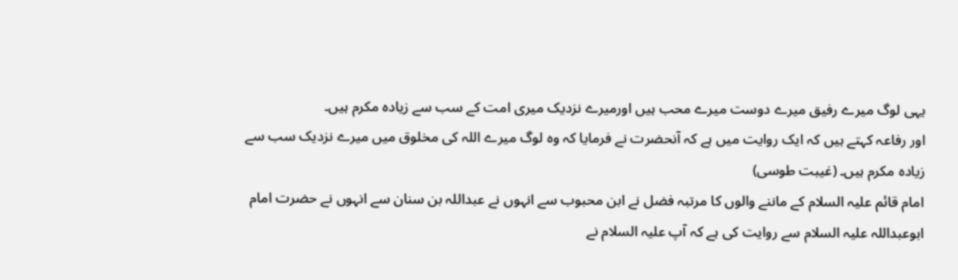یہی لوگ میرے رفیق میرے دوست میرے محب ہیں اورمیرے نزدیک میری امت کے سب سے زیادہ مکرم ہیں۔
اور رفاعہ کہتے ہیں کہ ایک روایت میں ہے کہ آنحضرت نے فرمایا کہ وہ لوگ میرے اللہ کی مخلوق میں میرے نزدیک سب سے زیادہ مکرم ہیں۔ (غیبت طوسی)
امام قائم علیہ السلام کے ماننے والوں کا مرتبہ فضل نے ابن محبوب سے انہوں نے عبداللہ بن سنان سے انہوں نے حضرت امام ابوعبداللہ علیہ السلام سے روایت کی ہے کہ آپ علیہ السلام نے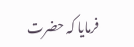فرمایا کہ حضرت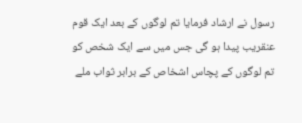رسول نے ارشاد فرمایا تم لوگوں کے بعد ایک قوم عنقریب پیدا ہو گی جس میں سے ایک شخص کو تم لوگوں کے پچاس اشخاص کے برابر ثواب ملے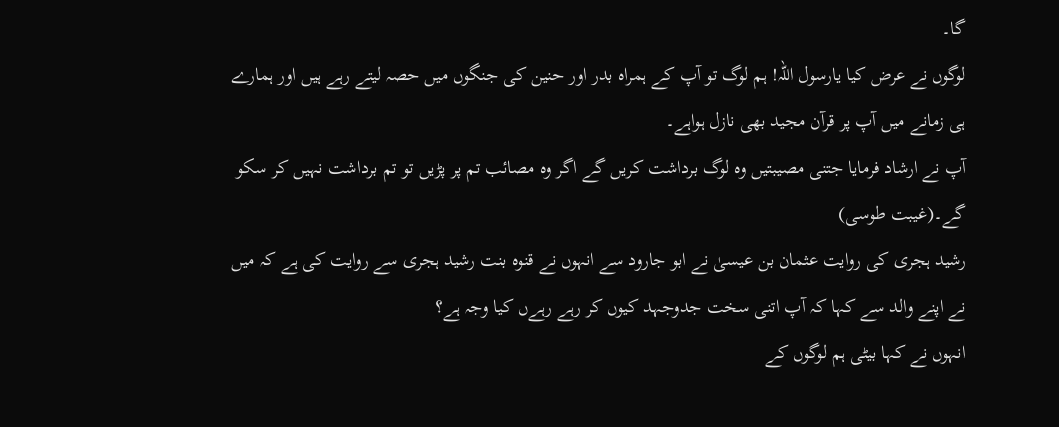گا۔
لوگوں نے عرض کیا یارسول اللہ! ہم لوگ تو آپ کے ہمراہ بدر اور حنین کی جنگوں میں حصہ لیتے رہے ہیں اور ہمارے ہی زمانے میں آپ پر قرآن مجید بھی نازل ہواہے۔
آپ نے ارشاد فرمایا جتنی مصیبتیں وہ لوگ برداشت کریں گے اگر وہ مصائب تم پر پڑیں تو تم برداشت نہیں کر سکو گے۔(غیبت طوسی)
رشید ہجری کی روایت عثمان بن عیسیٰ نے ابو جارود سے انہوں نے قنوہ بنت رشید ہجری سے روایت کی ہے کہ میں نے اپنے والد سے کہا کہ آپ اتنی سخت جدوجہد کیوں کر رہے رہےں کیا وجہ ہے؟
انہوں نے کہا بیٹی ہم لوگوں کے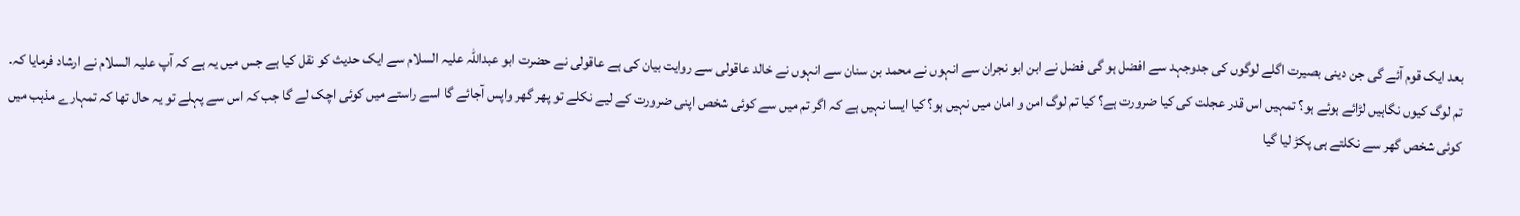بعد ایک قوم آئے گی جن دینی بصیرت اگلے لوگوں کی جدوجہد سے افضل ہو گی فضل نے ابن ابو نجران سے انہوں نے محمد بن سنان سے انہوں نے خالد عاقولی سے روایت بیان کی ہے عاقولی نے حضرت ابو عبداللہ علیہ السلام سے ایک حدیث کو نقل کیا ہے جس میں یہ ہے کہ آپ علیہ السلام نے ارشاد فرمایا کہ۔
تم لوگ کیوں نگاہیں لڑائے ہوئے ہو؟ تمہیں اس قدر عجلت کی کیا ضرورت ہے؟ کیا تم لوگ امن و امان میں نہیں ہو؟ کیا ایسا نہیں ہے کہ اگر تم میں سے کوئی شخص اپنی ضرورت کے لیے نکلے تو پھر گھر واپس آجائے گا اسے راستے میں کوئی اچک لے گا جب کہ اس سے پہلے تو یہ حال تھا کہ تمہارے مذہب میں کوئی شخص گھر سے نکلتے ہی پکڑ لیا گیا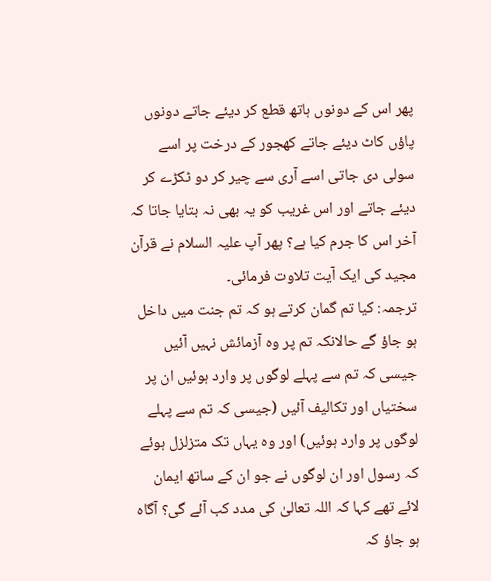پھر اس کے دونوں ہاتھ قطع کر دیئے جاتے دونوں پاؤں کاٹ دیئے جاتے کھجور کے درخت پر اسے سولی دی جاتی اسے آری سے چیر کر دو ٹکڑے کر دیئے جاتے اور اس غریب کو یہ بھی نہ بتایا جاتا کہ آخر اس کا جرم کیا ہے؟ پھر آپ علیہ السلام نے قرآن مجید کی ایک آیت تلاوت فرمائی۔
ترجمہ: کیا تم گمان کرتے ہو کہ تم جنت میں داخل ہو جاؤ گے حالانکہ تم پر وہ آزمائش نہیں آئیں جیسی کہ تم سے پہلے لوگوں پر وارد ہوئیں ان پر سختیاں اور تکالیف آئیں (جیسی کہ تم سے پہلے لوگوں پر وارد ہوئیں) اور وہ یہاں تک متزلزل ہوئے کہ رسول اور ان لوگوں نے جو ان کے ساتھ ایمان لائے تھے کہا کہ اللہ تعالیٰ کی مدد کب آئے گی؟ آگاہ ہو جاؤ کہ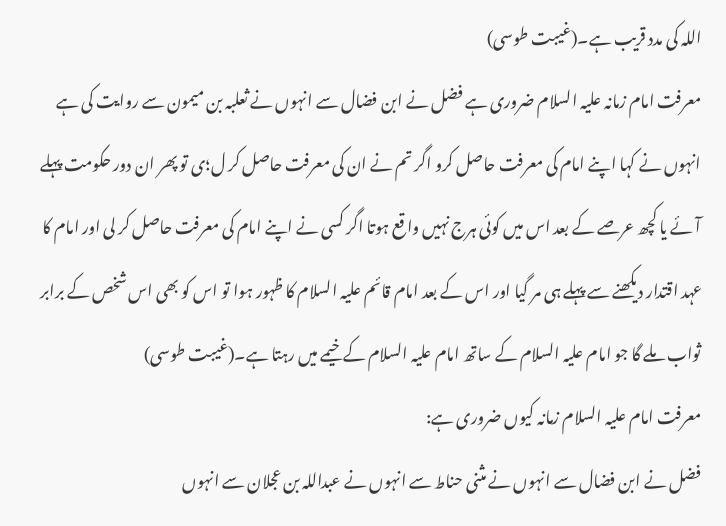اللہ کی مدد قریب ہے۔(غیبت طوسی)
معرفت امام زمانہ علیہ السلام ضروری ہے فضل نے ابن فضال سے انہوں نے ثعلبہ بن میمون سے روایت کی ہے انہوں نے کہا اپنے امام کی معرفت حاصل کرو اگر تم نے ان کی معرفت حاصل کر ل؛ی تو پھر ان دور حکومت پہلے آئے یا کچھ عرصے کے بعد اس میں کوئی ہرج نہیں واقع ہوتا اگر کسی نے اپنے امام کی معرفت حاصل کر لی اور امام کا عہد اقتدار دیکھنے سے پہلے ہی مر گیا اور اس کے بعد امام قائم علیہ السلام کا ظہور ہوا تو اس کو بھی اس شخص کے برابر ثواب ملے گا جو امام علیہ السلام کے ساتھ امام علیہ السلام کے خیمے میں رہتا ہے۔(غیبت طوسی)
معرفت امام علیہ السلام زمانہ کیوں ضروری ہے:
فضل نے ابن فضال سے انہوں نے مثنی حناط سے انہوں نے عبداللہ بن عجلان سے انہوں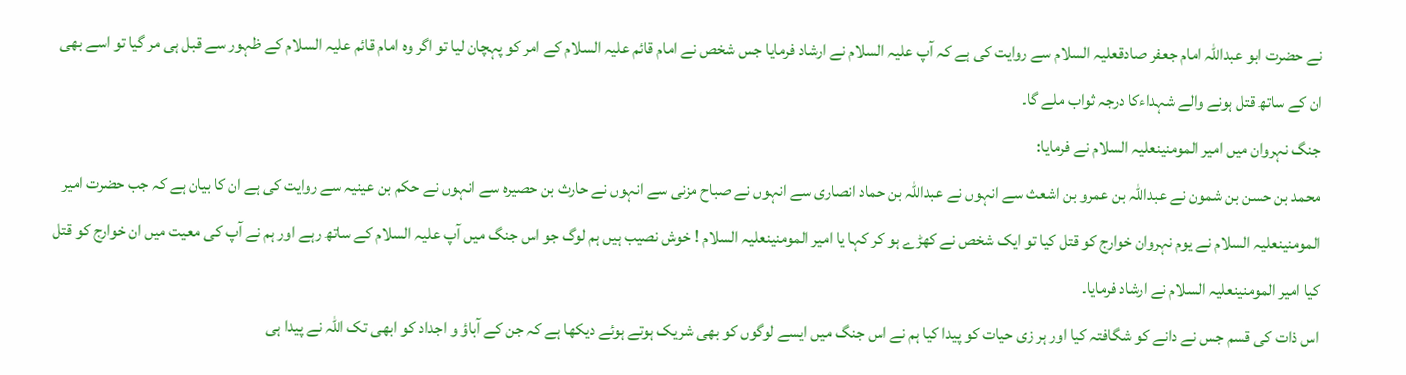نے حضرت ابو عبداللہ امام جعفر صادقعلیہ السلام سے روایت کی ہے کہ آپ علیہ السلام نے ارشاد فرمایا جس شخص نے امام قائم علیہ السلام کے امر کو پہچان لیا تو اگر وہ امام قائم علیہ السلام کے ظہور سے قبل ہی مر گیا تو اسے بھی ان کے ساتھ قتل ہونے والے شہداءکا درجہ ثواب ملے گا۔
جنگ نہروان میں امیر المومنینعلیہ السلام نے فرمایا:
محمد بن حسن بن شمون نے عبداللہ بن عمرو بن اشعث سے انہوں نے عبداللہ بن حماد انصاری سے انہوں نے صباح مزنی سے انہوں نے حارث بن حصیرہ سے انہوں نے حکم بن عینیہ سے روایت کی ہے ان کا بیان ہے کہ جب حضرت امیر المومنینعلیہ السلام نے یوم نہروان خوارج کو قتل کیا تو ایک شخص نے کھڑے ہو کر کہا یا امیر المومنینعلیہ السلام ! خوش نصیب ہیں ہم لوگ جو اس جنگ میں آپ علیہ السلام کے ساتھ رہے اور ہم نے آپ کی معیت میں ان خوارج کو قتل کیا امیر المومنینعلیہ السلام نے ارشاد فرمایا۔
اس ذات کی قسم جس نے دانے کو شگافتہ کیا اور ہر زی حیات کو پیدا کیا ہم نے اس جنگ میں ایسے لوگوں کو بھی شریک ہوتے ہوئے دیکھا ہے کہ جن کے آباؤ و اجداد کو ابھی تک اللہ نے پیدا ہی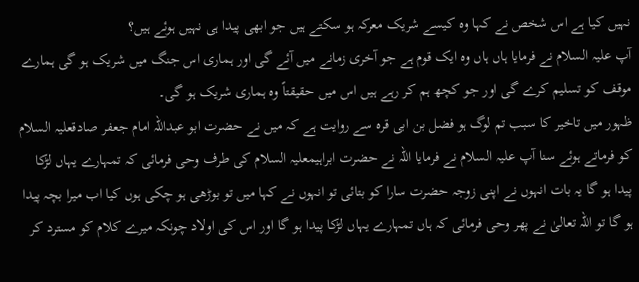نہیں کیا ہے اس شخص نے کہا وہ کیسے شریک معرکہ ہو سکتے ہیں جو ابھی پیدا ہی نہیں ہوئے ہیں؟
آپ علیہ السلام نے فرمایا ہاں ہاں وہ ایک قوم ہے جو آخری زمانے میں آئے گی اور ہماری اس جنگ میں شریک ہو گی ہمارے موقف کو تسلیم کرے گی اور جو کچھ ہم کر رہے ہیں اس میں حقیقتاً وہ ہماری شریک ہو گی۔
ظہور میں تاخیر کا سبب تم لوگ ہو فضل بن ابی قرہ سے روایت ہے کہ میں نے حضرت ابو عبداللہ امام جعفر صادقعلیہ السلام کو فرماتے ہوئے سنا آپ علیہ السلام نے فرمایا اللہ نے حضرت ابراہیمعلیہ السلام کی طرف وحی فرمائی کہ تمہارے یہاں لڑکا پیدا ہو گا یہ بات انہوں نے اپنی زوجہ حضرت سارا کو بتائی تو انہوں نے کہا میں تو بوڑھی ہو چکی ہوں کیا اب میرا بچہ پیدا ہو گا تو اللہ تعالیٰ نے پھر وحی فرمائی کہ ہاں تمہارے یہاں لڑکا پیدا ہو گا اور اس کی اولاد چونکہ میرے کلام کو مسترد کر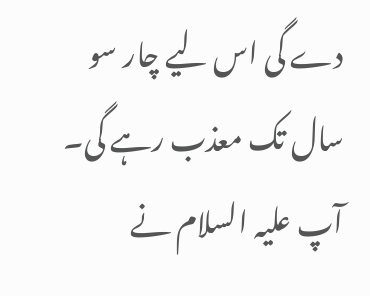دے گی اس لیے چار سو سال تک معذب رہے گی۔
آپ علیہ السلام نے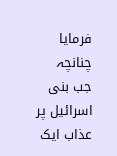فرمایا چنانچہ جب بنی اسرائیل پر عذاب ایک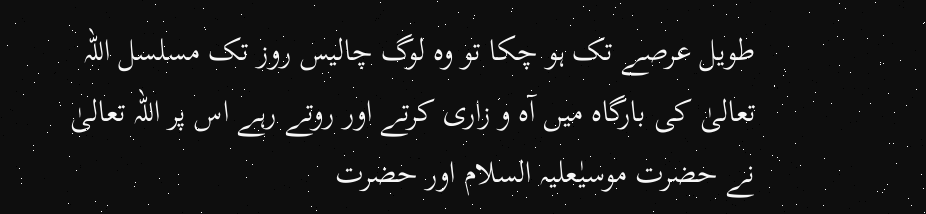طویل عرصے تک ہو چکا تو وہ لوگ چالیس روز تک مسلسل اللہ تعالیٰ کی بارگاہ میں آہ و زاری کرتے اور روتے رہے اس پر اللہ تعالیٰ نے حضرت موسیٰعلیہ السلام اور حضرت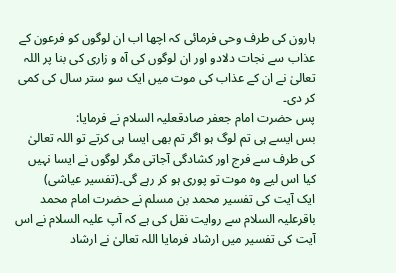ہارون کی طرف وحی فرمائی کہ اچھا اب ان لوگوں کو فرعون کے عذاب سے نجات دلادو اور ان لوگوں کی آہ و زاری کی بنا پر اللہ تعالیٰ نے ان کے عذاب کی موت میں ایک سو ستر سال کی کمی کر دی۔
پس حضرت امام جعفر صادقعلیہ السلام نے فرمایا:
بس ایسے ہی تم لوگ ہو اگر تم بھی ایسا ہی کرتے تو اللہ تعالیٰ کی طرف سے فرج اور کشادگی آجاتی مگر لوگوں نے ایسا نہیں کیا اس لیے وہ موت تو پوری ہو کر رہے گی۔(تفسیر عیاشی)
ایک آیت کی تفسیر محمد بن مسلم نے حضرت امام محمد باقرعلیہ السلام سے روایت نقل کی ہے کہ آپ علیہ السلام نے اس آیت کی تفسیر میں ارشاد فرمایا اللہ تعالیٰ نے ارشاد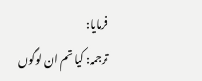فرمایا:
ترجمہ: کیا تم ان لوگوں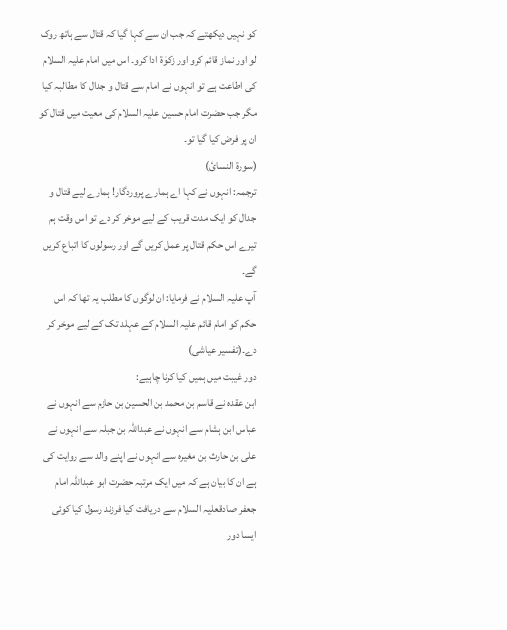کو نہیں دیکھتے کہ جب ان سے کہا گیا کہ قتال سے ہاتھ روک لو اور نماز قائم کرو اور زکوٰة ادا کرو۔ اس میں امام علیہ السلام کی اطاعت ہے تو انہوں نے امام سے قتال و جدال کا مطالبہ کیا مگر جب حضرت امام حسین علیہ السلام کی معیت میں قتال کو ان پر فرض کیا گیا تو۔
(سورة النسائ)
ترجمہ: انہوں نے کہا اے ہمارے پروردگار! ہمارے لیے قتال و جدال کو ایک مدت قریب کے لیے موخر کر دے تو اس وقت ہم تیرے اس حکم قتال پر عمل کریں گے اور رسولوں کا اتباع کریں گے۔
آپ علیہ السلام نے فرمایا: ان لوگوں کا مطلب یہ تھا کہ اس حکم کو امام قائم علیہ السلام کے عہلد تک کے لیے موخر کر دے۔(تفسیر عیاشی)
دور غیبت میں ہمیں کیا کرنا چاہیے:
ابن عقدہ نے قاسم بن محمد بن الحسین بن حازم سے انہوں نے عباس ابن ہشام سے انہوں نے عبداللہ بن جبلہ سے انہوں نے علی بن حارث بن مغیرہ سے انہوں نے اپنے والد سے روایت کی ہے ان کا بیان ہے کہ میں ایک مرتبہ حضرت ابو عبداللہ امام جعفر صادقعلیہ السلام سے دریافت کیا فرزند رسول کیا کوئی ایسا دور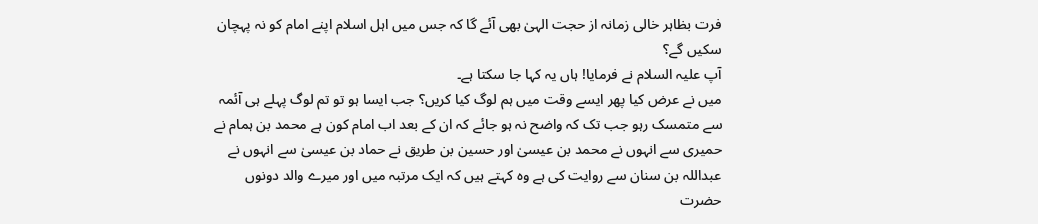فرت بظاہر خالی زمانہ از حجت الہیٰ بھی آئے گا کہ جس میں اہل اسلام اپنے امام کو نہ پہچان سکیں گے؟
آپ علیہ السلام نے فرمایا! ہاں یہ کہا جا سکتا ہے۔
میں نے عرض کیا پھر ایسے وقت میں ہم لوگ کیا کریں؟ جب ایسا ہو تو تم لوگ پہلے ہی آئمہ سے متمسک رہو جب تک کہ واضح نہ ہو جائے کہ ان کے بعد اب امام کون ہے محمد بن ہمام نے حمیری سے انہوں نے محمد بن عیسیٰ اور حسین بن طریق نے حماد بن عیسیٰ سے انہوں نے عبداللہ بن سنان سے روایت کی ہے وہ کہتے ہیں کہ ایک مرتبہ میں اور میرے والد دونوں حضرت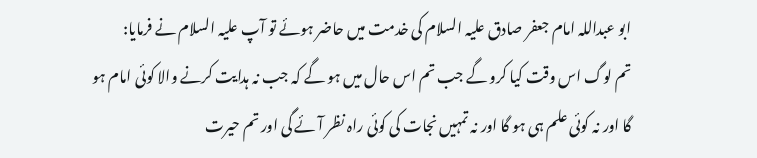ابو عبداللہ امام جعفر صادق علیہ السلام کی خدمت میں حاضر ہوئے تو آپ علیہ السلام نے فرمایا:
تم لوگ اس وقت کیا کرو گے جب تم اس حال میں ہو گے کہ جب نہ ہدایت کرنے والا کوئی امام ہو گا اور نہ کوئی علم ہی ہو گا اور نہ تمہیں نجات کی کوئی راہ نظر آئے گی اور تم حیرت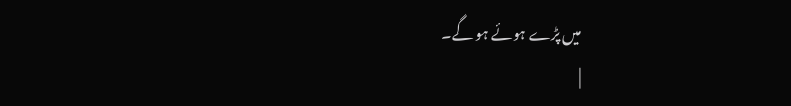میں پڑے ہوئے ہو گے۔
|